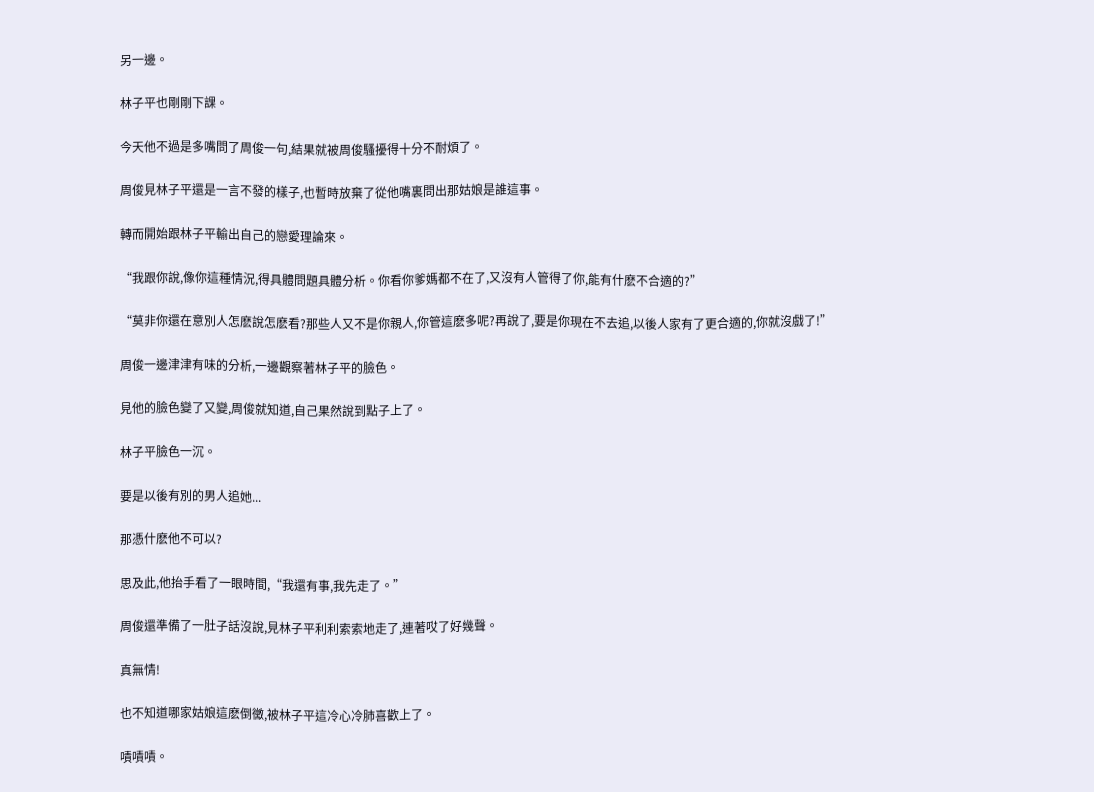另一邊。

林子平也剛剛下課。

今天他不過是多嘴問了周俊一句,結果就被周俊騷擾得十分不耐煩了。

周俊見林子平還是一言不發的樣子,也暫時放棄了從他嘴裏問出那姑娘是誰這事。

轉而開始跟林子平輸出自己的戀愛理論來。

“我跟你說,像你這種情況,得具體問題具體分析。你看你爹媽都不在了,又沒有人管得了你,能有什麽不合適的?”

“莫非你還在意別人怎麽說怎麽看?那些人又不是你親人,你管這麽多呢?再說了,要是你現在不去追,以後人家有了更合適的,你就沒戲了!”

周俊一邊津津有味的分析,一邊觀察著林子平的臉色。

見他的臉色變了又變,周俊就知道,自己果然說到點子上了。

林子平臉色一沉。

要是以後有別的男人追她...

那憑什麽他不可以?

思及此,他抬手看了一眼時間,“我還有事,我先走了。”

周俊還準備了一肚子話沒說,見林子平利利索索地走了,連著哎了好幾聲。

真無情!

也不知道哪家姑娘這麽倒黴,被林子平這冷心冷肺喜歡上了。

嘖嘖嘖。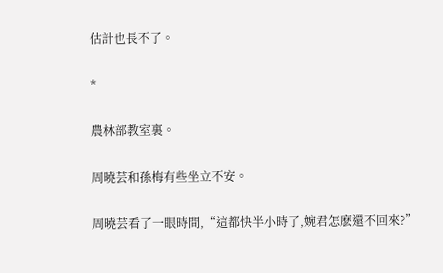估計也長不了。

*

農林部教室裏。

周曉芸和孫梅有些坐立不安。

周曉芸看了一眼時間,“這都快半小時了,婉君怎麽還不回來?”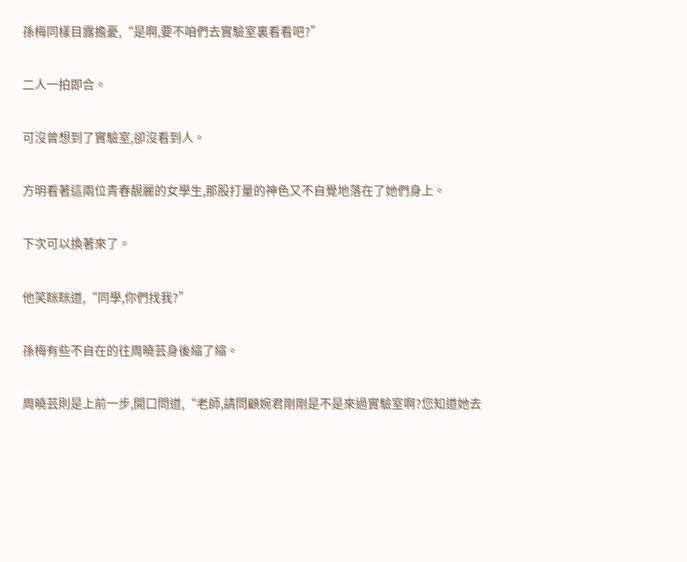孫梅同樣目露擔憂,“是啊,要不咱們去實驗室裏看看吧?”

二人一拍即合。

可沒曾想到了實驗室,卻沒看到人。

方明看著這兩位青春靚麗的女學生,那股打量的神色又不自覺地落在了她們身上。

下次可以換著來了。

他笑眯眯道,“同學,你們找我?”

孫梅有些不自在的往周曉芸身後縮了縮。

周曉芸則是上前一步,開口問道,“老師,請問顧婉君剛剛是不是來過實驗室啊?您知道她去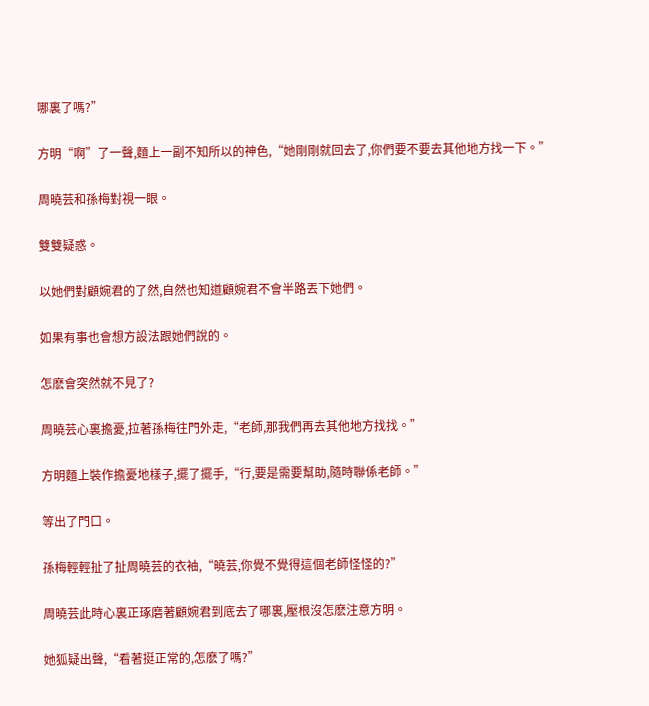哪裏了嗎?”

方明“啊”了一聲,麵上一副不知所以的神色,“她剛剛就回去了,你們要不要去其他地方找一下。”

周曉芸和孫梅對視一眼。

雙雙疑惑。

以她們對顧婉君的了然,自然也知道顧婉君不會半路丟下她們。

如果有事也會想方設法跟她們說的。

怎麽會突然就不見了?

周曉芸心裏擔憂,拉著孫梅往門外走,“老師,那我們再去其他地方找找。”

方明麵上裝作擔憂地樣子,擺了擺手,“行,要是需要幫助,隨時聯係老師。”

等出了門口。

孫梅輕輕扯了扯周曉芸的衣袖,“曉芸,你覺不覺得這個老師怪怪的?”

周曉芸此時心裏正琢磨著顧婉君到底去了哪裏,壓根沒怎麽注意方明。

她狐疑出聲,“看著挺正常的,怎麽了嗎?”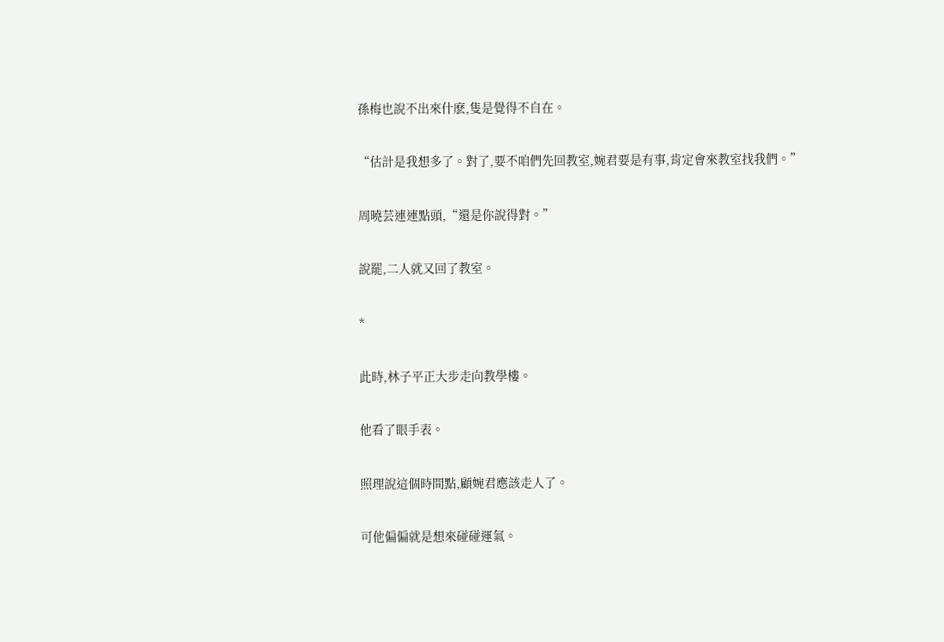孫梅也說不出來什麽,隻是覺得不自在。

“估計是我想多了。對了,要不咱們先回教室,婉君要是有事,肯定會來教室找我們。”

周曉芸連連點頭,“還是你說得對。”

說罷,二人就又回了教室。

*

此時,林子平正大步走向教學樓。

他看了眼手表。

照理說這個時間點,顧婉君應該走人了。

可他偏偏就是想來碰碰運氣。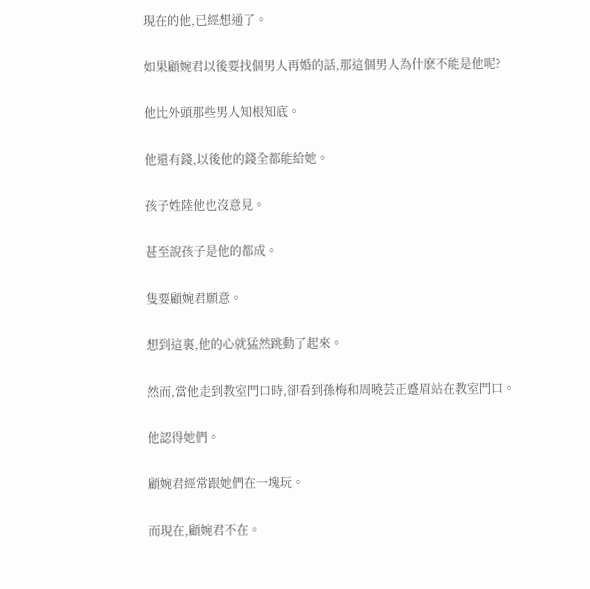現在的他,已經想通了。

如果顧婉君以後要找個男人再婚的話,那這個男人為什麽不能是他呢?

他比外頭那些男人知根知底。

他還有錢,以後他的錢全都能給她。

孩子姓陸他也沒意見。

甚至說孩子是他的都成。

隻要顧婉君願意。

想到這裏,他的心就猛然跳動了起來。

然而,當他走到教室門口時,卻看到孫梅和周曉芸正蹙眉站在教室門口。

他認得她們。

顧婉君經常跟她們在一塊玩。

而現在,顧婉君不在。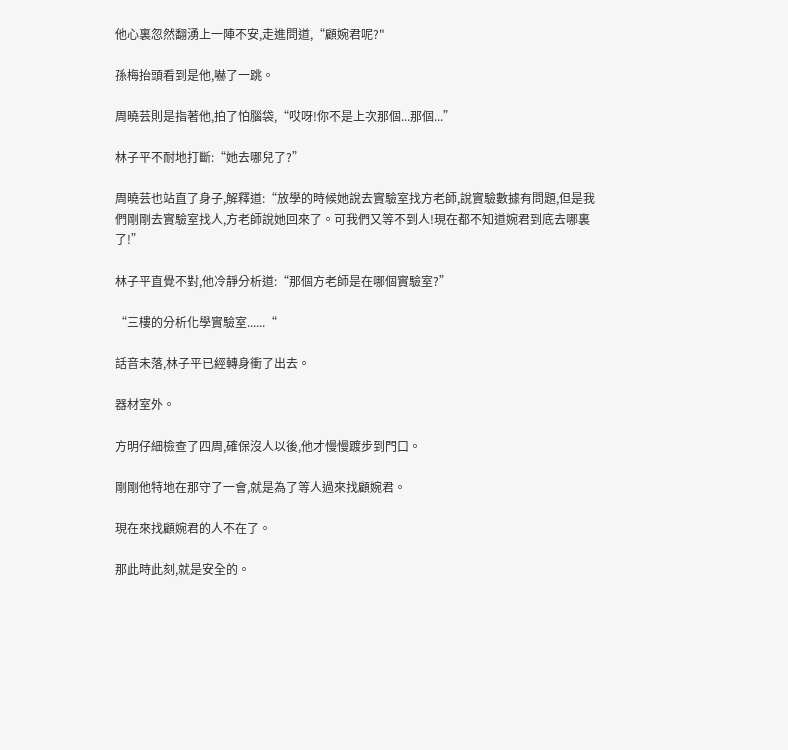他心裏忽然翻湧上一陣不安,走進問道,“顧婉君呢?"

孫梅抬頭看到是他,嚇了一跳。

周曉芸則是指著他,拍了怕腦袋,“哎呀!你不是上次那個...那個...”

林子平不耐地打斷:“她去哪兒了?”

周曉芸也站直了身子,解釋道:“放學的時候她說去實驗室找方老師,說實驗數據有問題,但是我們剛剛去實驗室找人,方老師說她回來了。可我們又等不到人!現在都不知道婉君到底去哪裏了!”

林子平直覺不對,他冷靜分析道:“那個方老師是在哪個實驗室?”

“三樓的分析化學實驗室......“

話音未落,林子平已經轉身衝了出去。

器材室外。

方明仔細檢查了四周,確保沒人以後,他才慢慢踱步到門口。

剛剛他特地在那守了一會,就是為了等人過來找顧婉君。

現在來找顧婉君的人不在了。

那此時此刻,就是安全的。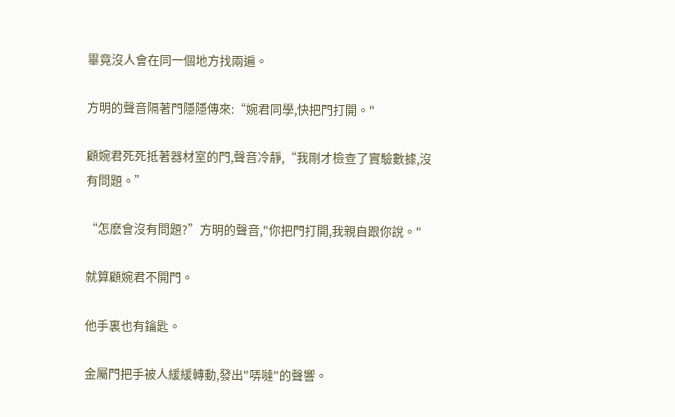畢竟沒人會在同一個地方找兩遍。

方明的聲音隔著門隱隱傳來:“婉君同學,快把門打開。"

顧婉君死死抵著器材室的門,聲音冷靜,“我剛才檢查了實驗數據,沒有問題。”

“怎麽會沒有問題?”方明的聲音,"你把門打開,我親自跟你說。"

就算顧婉君不開門。

他手裏也有鑰匙。

金屬門把手被人緩緩轉動,發出"哢噠"的聲響。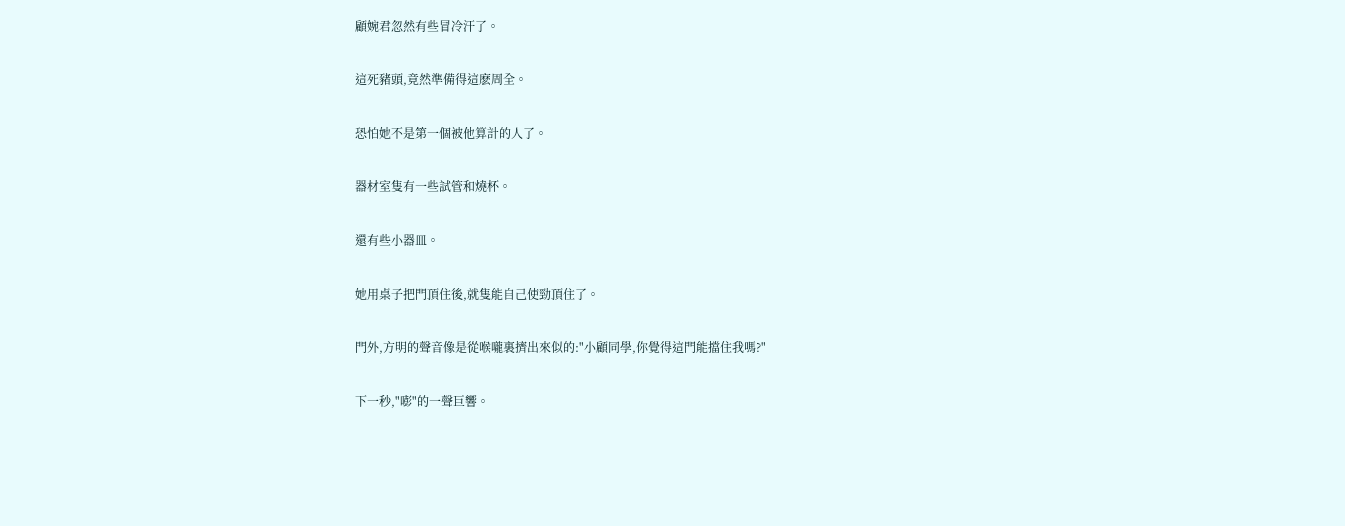顧婉君忽然有些冒冷汗了。

這死豬頭,竟然準備得這麽周全。

恐怕她不是第一個被他算計的人了。

器材室隻有一些試管和燒杯。

還有些小器皿。

她用桌子把門頂住後,就隻能自己使勁頂住了。

門外,方明的聲音像是從喉嚨裏擠出來似的:"小顧同學,你覺得這門能擋住我嗎?"

下一秒,"嘭"的一聲巨響。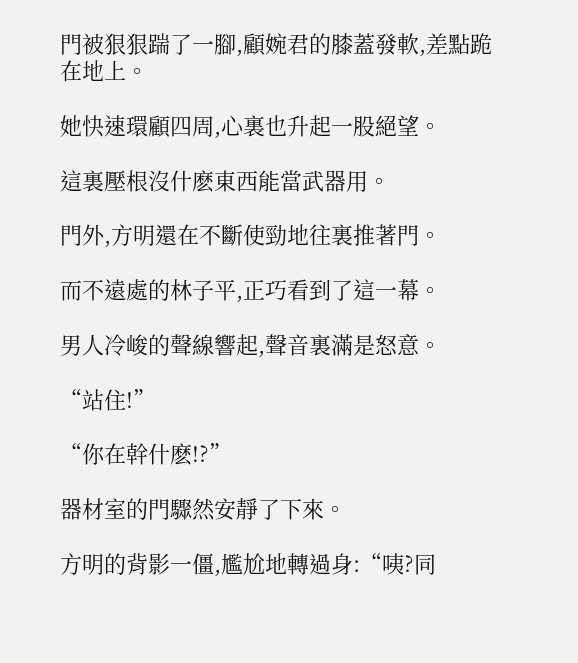門被狠狠踹了一腳,顧婉君的膝蓋發軟,差點跪在地上。

她快速環顧四周,心裏也升起一股絕望。

這裏壓根沒什麽東西能當武器用。

門外,方明還在不斷使勁地往裏推著門。

而不遠處的林子平,正巧看到了這一幕。

男人冷峻的聲線響起,聲音裏滿是怒意。

“站住!”

“你在幹什麽!?”

器材室的門驟然安靜了下來。

方明的背影一僵,尷尬地轉過身:“咦?同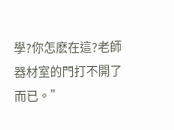學?你怎麽在這?老師器材室的門打不開了而已。”